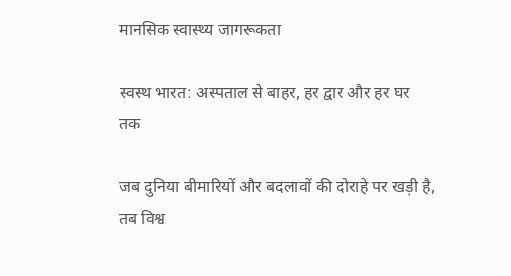मानसिक स्वास्थ्य जागरूकता

स्वस्थ भारत: अस्पताल से बाहर, हर द्वार और हर घर तक

जब दुनिया बीमारियों और बदलावों की दोराहे पर खड़ी है, तब विश्व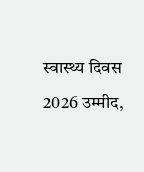स्वास्थ्य दिवस 2026 उम्मीद,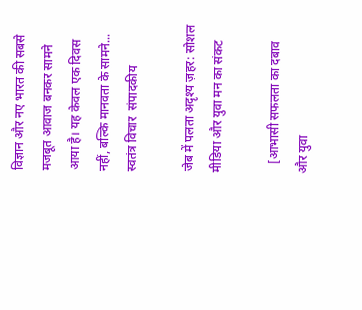विज्ञान और नए भारत की सबसे मजबूत आवाज बनकर सामने आया है। यह केवल एक दिवस नहीं, बल्कि मानवता के सामने...
स्वतंत्र विचार  संपादकीय

जेब में पलता अदृश्य ज़हर: सोशल मीडिया और युवा मन का संकट

   [आभासी सफलता का दबाव और युवा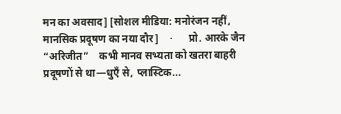मन का अवसाद] [सोशल मीडिया: मनोरंजन नहीं, मानसिक प्रदूषण का नया दौर]    ·      प्रो. आरके जैन “अरिजीत”    कभी मानव सभ्यता को खतरा बाहरी प्रदूषणों से था—धुएँ से, प्लास्टिक...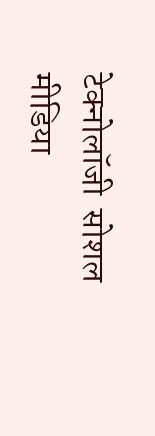टेक्नोलॉजी  सोशल मीडिया